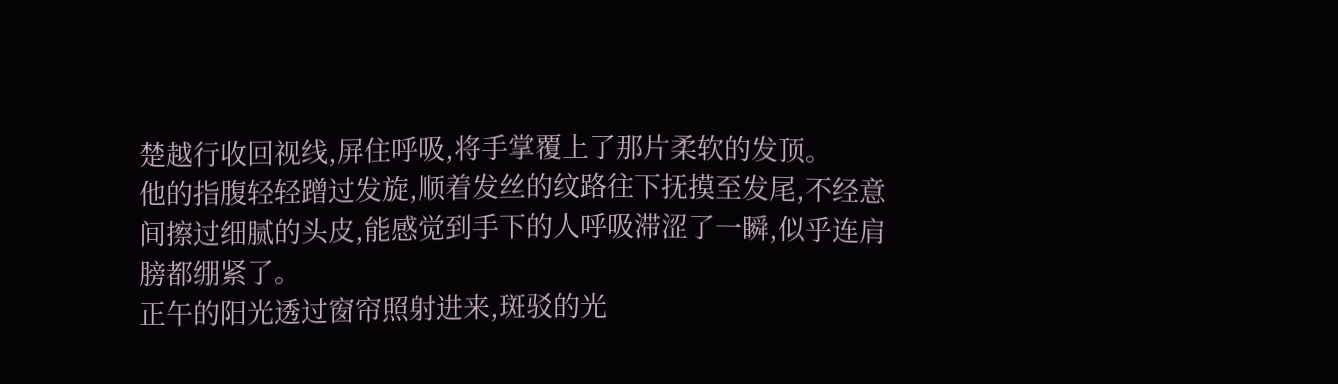楚越行收回视线,屏住呼吸,将手掌覆上了那片柔软的发顶。
他的指腹轻轻蹭过发旋,顺着发丝的纹路往下抚摸至发尾,不经意间擦过细腻的头皮,能感觉到手下的人呼吸滞涩了一瞬,似乎连肩膀都绷紧了。
正午的阳光透过窗帘照射进来,斑驳的光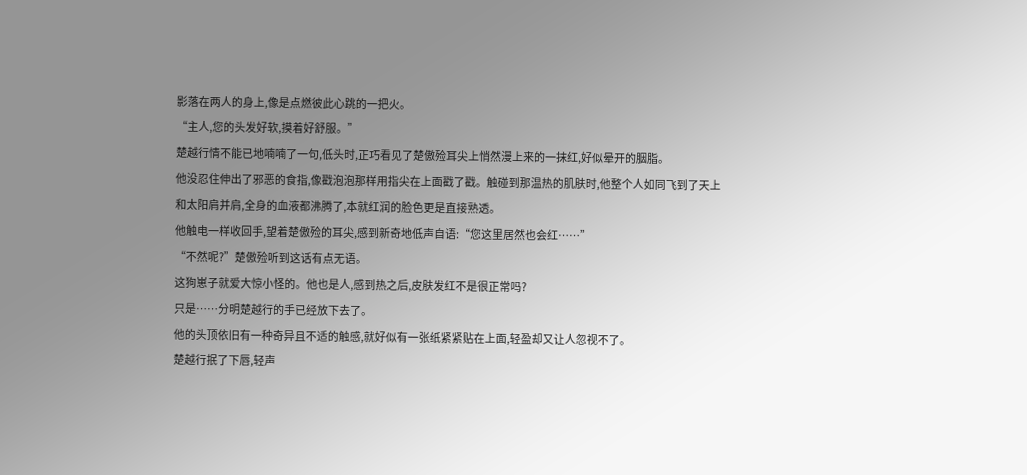影落在两人的身上,像是点燃彼此心跳的一把火。
“主人,您的头发好软,摸着好舒服。”
楚越行情不能已地喃喃了一句,低头时,正巧看见了楚傲殓耳尖上悄然漫上来的一抹红,好似晕开的胭脂。
他没忍住伸出了邪恶的食指,像戳泡泡那样用指尖在上面戳了戳。触碰到那温热的肌肤时,他整个人如同飞到了天上和太阳肩并肩,全身的血液都沸腾了,本就红润的脸色更是直接熟透。
他触电一样收回手,望着楚傲殓的耳尖,感到新奇地低声自语:“您这里居然也会红……”
“不然呢?”楚傲殓听到这话有点无语。
这狗崽子就爱大惊小怪的。他也是人,感到热之后,皮肤发红不是很正常吗?
只是……分明楚越行的手已经放下去了。
他的头顶依旧有一种奇异且不适的触感,就好似有一张纸紧紧贴在上面,轻盈却又让人忽视不了。
楚越行抿了下唇,轻声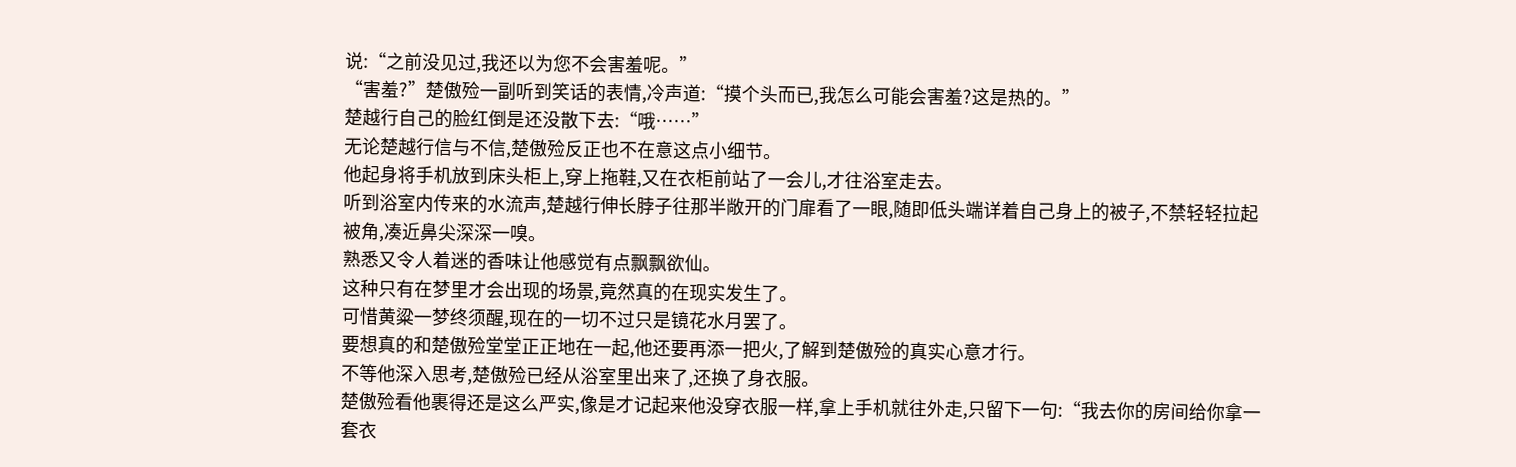说:“之前没见过,我还以为您不会害羞呢。”
“害羞?”楚傲殓一副听到笑话的表情,冷声道:“摸个头而已,我怎么可能会害羞?这是热的。”
楚越行自己的脸红倒是还没散下去:“哦……”
无论楚越行信与不信,楚傲殓反正也不在意这点小细节。
他起身将手机放到床头柜上,穿上拖鞋,又在衣柜前站了一会儿,才往浴室走去。
听到浴室内传来的水流声,楚越行伸长脖子往那半敞开的门扉看了一眼,随即低头端详着自己身上的被子,不禁轻轻拉起被角,凑近鼻尖深深一嗅。
熟悉又令人着迷的香味让他感觉有点飘飘欲仙。
这种只有在梦里才会出现的场景,竟然真的在现实发生了。
可惜黄粱一梦终须醒,现在的一切不过只是镜花水月罢了。
要想真的和楚傲殓堂堂正正地在一起,他还要再添一把火,了解到楚傲殓的真实心意才行。
不等他深入思考,楚傲殓已经从浴室里出来了,还换了身衣服。
楚傲殓看他裹得还是这么严实,像是才记起来他没穿衣服一样,拿上手机就往外走,只留下一句:“我去你的房间给你拿一套衣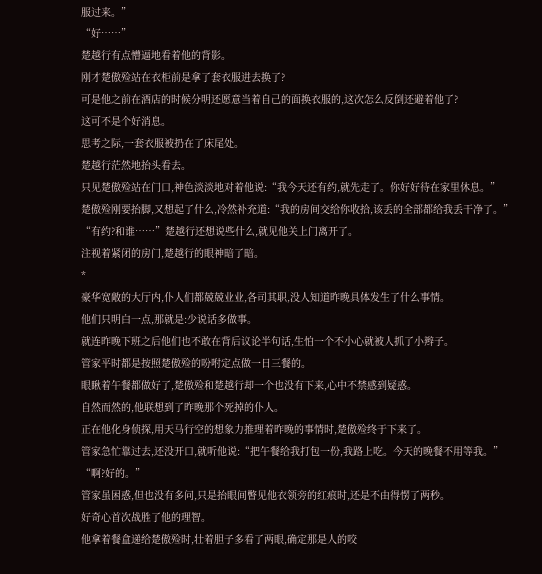服过来。”
“好……”
楚越行有点懵逼地看着他的背影。
刚才楚傲殓站在衣柜前是拿了套衣服进去换了?
可是他之前在酒店的时候分明还愿意当着自己的面换衣服的,这次怎么反倒还避着他了?
这可不是个好消息。
思考之际,一套衣服被扔在了床尾处。
楚越行茫然地抬头看去。
只见楚傲殓站在门口,神色淡淡地对着他说:“我今天还有约,就先走了。你好好待在家里休息。”
楚傲殓刚要抬脚,又想起了什么,冷然补充道:“我的房间交给你收拾,该丢的全部都给我丢干净了。”
“有约?和谁……”楚越行还想说些什么,就见他关上门离开了。
注视着紧闭的房门,楚越行的眼神暗了暗。
*
豪华宽敞的大厅内,仆人们都兢兢业业,各司其职,没人知道昨晚具体发生了什么事情。
他们只明白一点,那就是:少说话多做事。
就连昨晚下班之后他们也不敢在背后议论半句话,生怕一个不小心就被人抓了小辫子。
管家平时都是按照楚傲殓的吩咐定点做一日三餐的。
眼瞅着午餐都做好了,楚傲殓和楚越行却一个也没有下来,心中不禁感到疑惑。
自然而然的,他联想到了昨晚那个死掉的仆人。
正在他化身侦探,用天马行空的想象力推理着昨晚的事情时,楚傲殓终于下来了。
管家急忙靠过去,还没开口,就听他说:“把午餐给我打包一份,我路上吃。今天的晚餐不用等我。”
“啊?好的。”
管家虽困惑,但也没有多问,只是抬眼间瞥见他衣领旁的红痕时,还是不由得愣了两秒。
好奇心首次战胜了他的理智。
他拿着餐盒递给楚傲殓时,壮着胆子多看了两眼,确定那是人的咬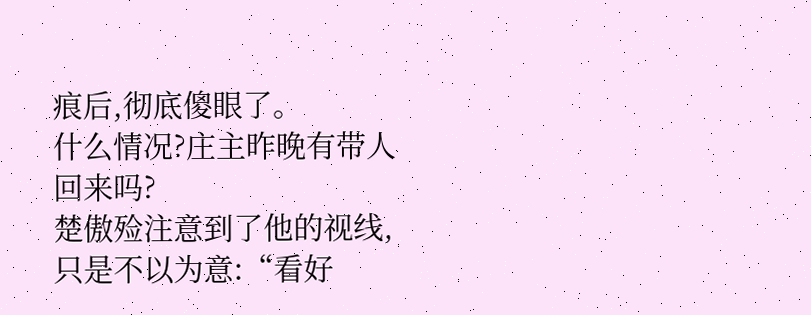痕后,彻底傻眼了。
什么情况?庄主昨晚有带人回来吗?
楚傲殓注意到了他的视线,只是不以为意:“看好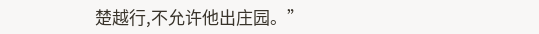楚越行,不允许他出庄园。”